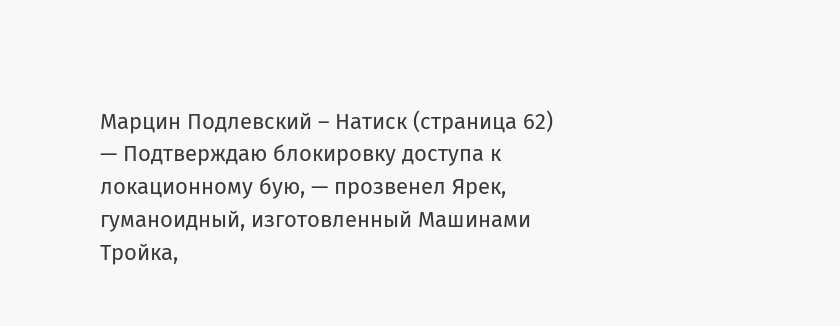Марцин Подлевский – Натиск (страница 62)
— Подтверждаю блокировку доступа к локационному бую, — прозвенел Ярек, гуманоидный, изготовленный Машинами Тройка,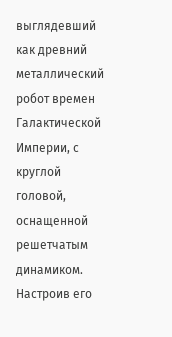выглядевший как древний металлический робот времен Галактической Империи, с круглой головой, оснащенной решетчатым динамиком. Настроив его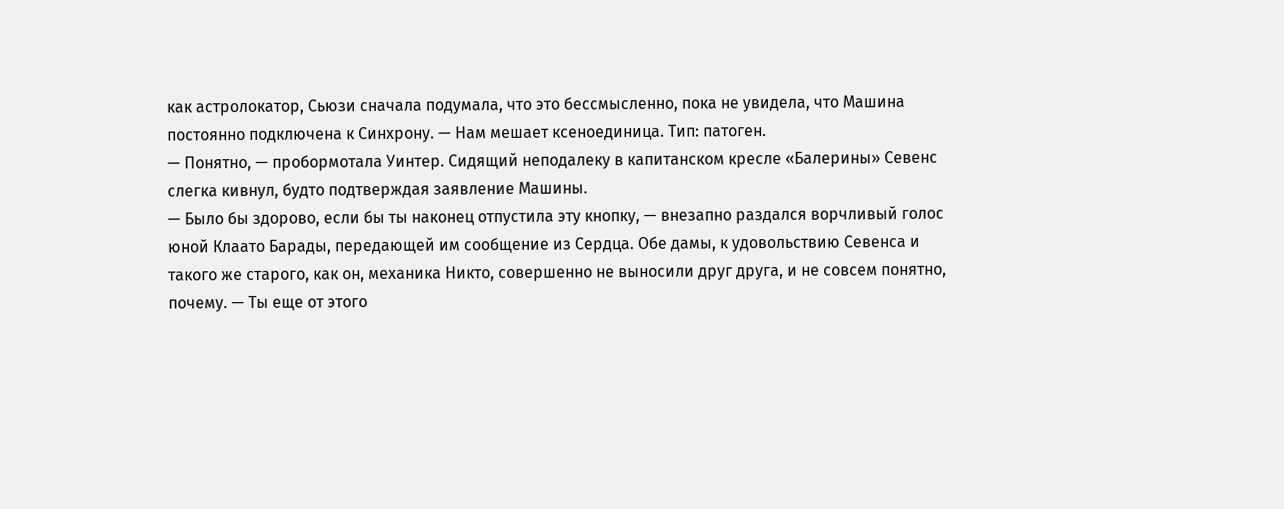как астролокатор, Сьюзи сначала подумала, что это бессмысленно, пока не увидела, что Машина постоянно подключена к Синхрону. — Нам мешает ксеноединица. Тип: патоген.
— Понятно, — пробормотала Уинтер. Сидящий неподалеку в капитанском кресле «Балерины» Севенс слегка кивнул, будто подтверждая заявление Машины.
— Было бы здорово, если бы ты наконец отпустила эту кнопку, — внезапно раздался ворчливый голос юной Клаато Барады, передающей им сообщение из Сердца. Обе дамы, к удовольствию Севенса и такого же старого, как он, механика Никто, совершенно не выносили друг друга, и не совсем понятно, почему. — Ты еще от этого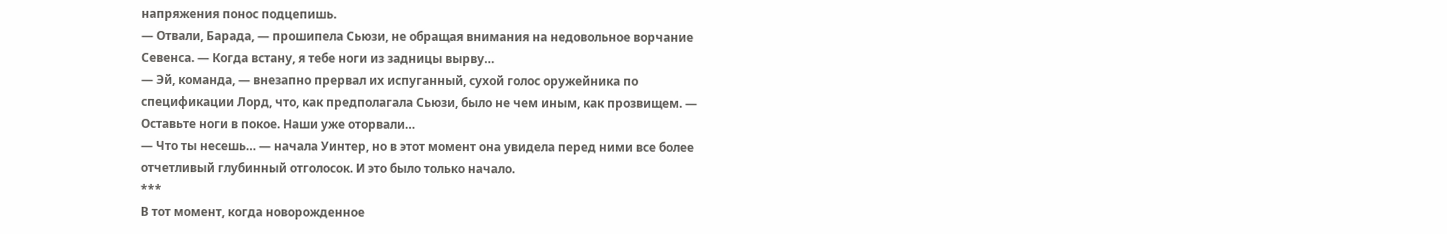напряжения понос подцепишь.
— Отвали, Барада, — прошипела Сьюзи, не обращая внимания на недовольное ворчание Севенса. — Когда встану, я тебе ноги из задницы вырву…
— Эй, команда, — внезапно прервал их испуганный, сухой голос оружейника по спецификации Лорд, что, как предполагала Сьюзи, было не чем иным, как прозвищем. — Оставьте ноги в покое. Наши уже оторвали…
— Что ты несешь… — начала Уинтер, но в этот момент она увидела перед ними все более отчетливый глубинный отголосок. И это было только начало.
***
В тот момент, когда новорожденное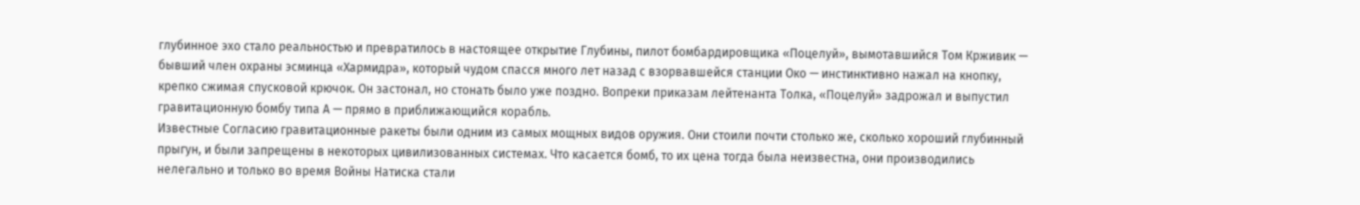глубинное эхо стало реальностью и превратилось в настоящее открытие Глубины, пилот бомбардировщика «Поцелуй», вымотавшийся Том Крживик — бывший член охраны эсминца «Хармидра», который чудом спасся много лет назад с взорвавшейся станции Око — инстинктивно нажал на кнопку, крепко сжимая спусковой крючок. Он застонал, но стонать было уже поздно. Вопреки приказам лейтенанта Толка, «Поцелуй» задрожал и выпустил гравитационную бомбу типа А — прямо в приближающийся корабль.
Известные Согласию гравитационные ракеты были одним из самых мощных видов оружия. Они стоили почти столько же, сколько хороший глубинный прыгун, и были запрещены в некоторых цивилизованных системах. Что касается бомб, то их цена тогда была неизвестна, они производились нелегально и только во время Войны Натиска стали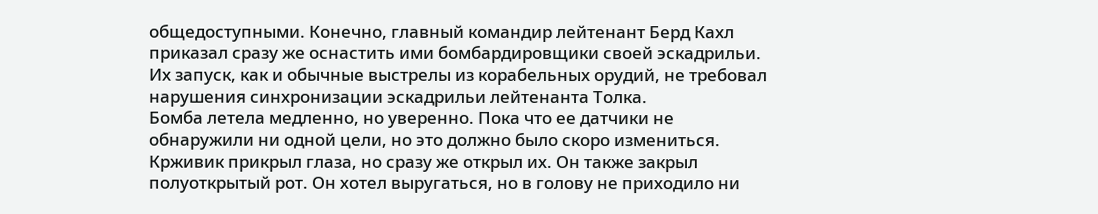общедоступными. Конечно, главный командир лейтенант Берд Кахл приказал сразу же оснастить ими бомбардировщики своей эскадрильи. Их запуск, как и обычные выстрелы из корабельных орудий, не требовал нарушения синхронизации эскадрильи лейтенанта Толка.
Бомба летела медленно, но уверенно. Пока что ее датчики не обнаружили ни одной цели, но это должно было скоро измениться. Крживик прикрыл глаза, но сразу же открыл их. Он также закрыл полуоткрытый рот. Он хотел выругаться, но в голову не приходило ни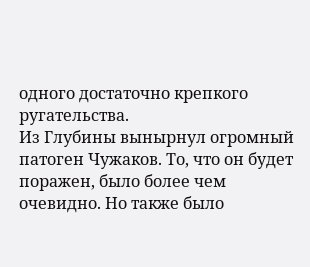одного достаточно крепкого ругательства.
Из Глубины вынырнул огромный патоген Чужаков. То, что он будет поражен, было более чем очевидно. Но также было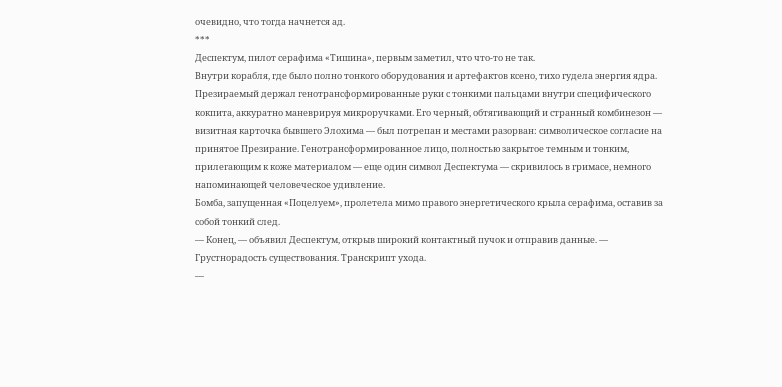очевидно, что тогда начнется ад.
***
Деспектум, пилот серафима «Тишина», первым заметил, что что-то не так.
Внутри корабля, где было полно тонкого оборудования и артефактов ксено, тихо гудела энергия ядра. Презираемый держал генотрансформированные руки с тонкими пальцами внутри специфического кокпита, аккуратно маневрируя микроручками. Его черный, обтягивающий и странный комбинезон — визитная карточка бывшего Элохима — был потрепан и местами разорван: символическое согласие на принятое Презирание. Генотрансформированное лицо, полностью закрытое темным и тонким, прилегающим к коже материалом — еще один символ Деспектума — скривилось в гримасе, немного напоминающей человеческое удивление.
Бомба, запущенная «Поцелуем», пролетела мимо правого энергетического крыла серафима, оставив за собой тонкий след.
— Конец, — объявил Деспектум, открыв широкий контактный пучок и отправив данные. — Грустнорадость существования. Транскрипт ухода.
—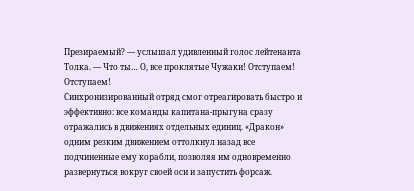Презираемый? — услышал удивленный голос лейтенанта Толка. — Что ты… О, все проклятые Чужаки! Отступаем! Отступаем!
Синхронизированный отряд смог отреагировать быстро и эффективно: все команды капитана-прыгуна сразу отражались в движениях отдельных единиц. «Дракон» одним резким движением оттолкнул назад все подчиненные ему корабли, позволяя им одновременно развернуться вокруг своей оси и запустить форсаж.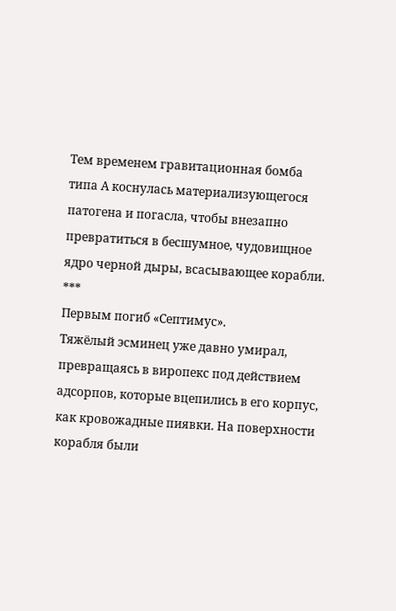Тем временем гравитационная бомба типа А коснулась материализующегося патогена и погасла, чтобы внезапно превратиться в бесшумное, чудовищное ядро черной дыры, всасывающее корабли.
***
Первым погиб «Септимус».
Тяжёлый эсминец уже давно умирал, превращаясь в виропекс под действием адсорпов, которые вцепились в его корпус, как кровожадные пиявки. На поверхности корабля были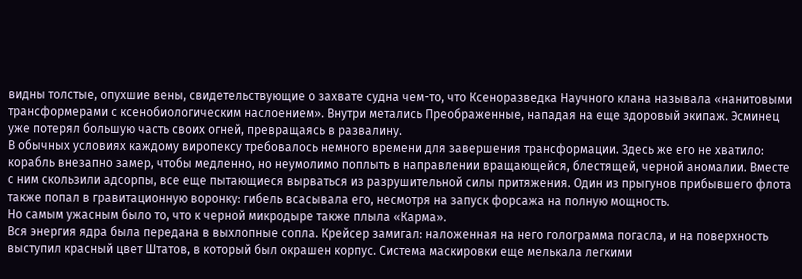видны толстые, опухшие вены, свидетельствующие о захвате судна чем-то, что Ксеноразведка Научного клана называла «нанитовыми трансформерами с ксенобиологическим наслоением». Внутри метались Преображенные, нападая на еще здоровый экипаж. Эсминец уже потерял большую часть своих огней, превращаясь в развалину.
В обычных условиях каждому виропексу требовалось немного времени для завершения трансформации. Здесь же его не хватило: корабль внезапно замер, чтобы медленно, но неумолимо поплыть в направлении вращающейся, блестящей, черной аномалии. Вместе с ним скользили адсорпы, все еще пытающиеся вырваться из разрушительной силы притяжения. Один из прыгунов прибывшего флота также попал в гравитационную воронку: гибель всасывала его, несмотря на запуск форсажа на полную мощность.
Но самым ужасным было то, что к черной микродыре также плыла «Карма».
Вся энергия ядра была передана в выхлопные сопла. Крейсер замигал: наложенная на него голограмма погасла, и на поверхность выступил красный цвет Штатов, в который был окрашен корпус. Система маскировки еще мелькала легкими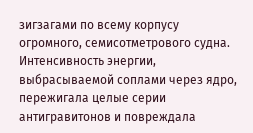зигзагами по всему корпусу огромного, семисотметрового судна. Интенсивность энергии, выбрасываемой соплами через ядро, пережигала целые серии антигравитонов и повреждала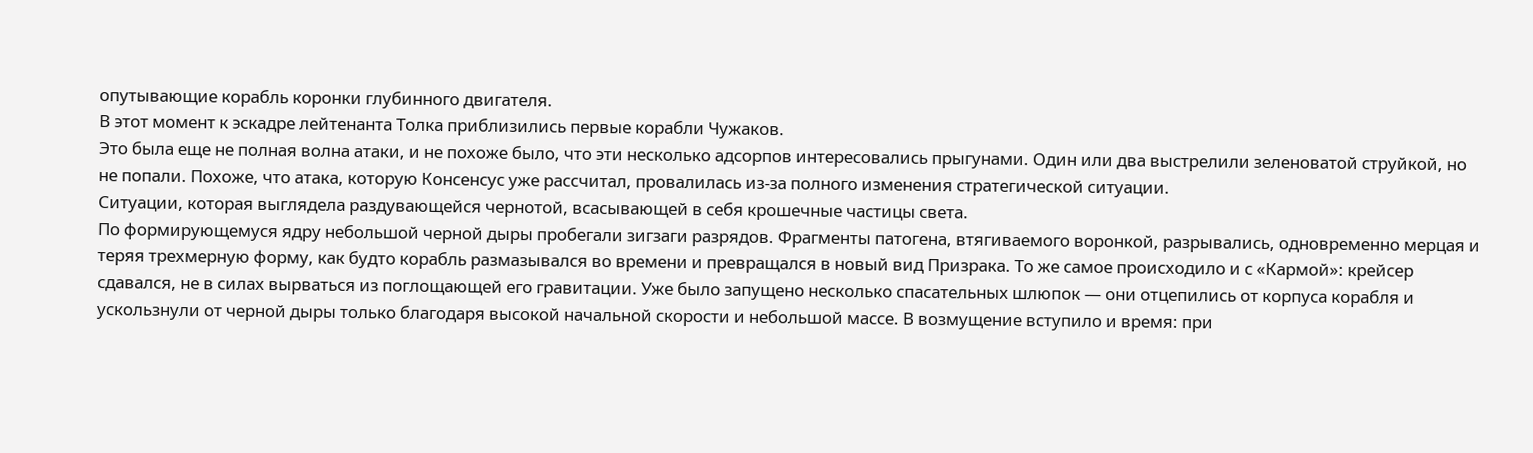опутывающие корабль коронки глубинного двигателя.
В этот момент к эскадре лейтенанта Толка приблизились первые корабли Чужаков.
Это была еще не полная волна атаки, и не похоже было, что эти несколько адсорпов интересовались прыгунами. Один или два выстрелили зеленоватой струйкой, но не попали. Похоже, что атака, которую Консенсус уже рассчитал, провалилась из-за полного изменения стратегической ситуации.
Ситуации, которая выглядела раздувающейся чернотой, всасывающей в себя крошечные частицы света.
По формирующемуся ядру небольшой черной дыры пробегали зигзаги разрядов. Фрагменты патогена, втягиваемого воронкой, разрывались, одновременно мерцая и теряя трехмерную форму, как будто корабль размазывался во времени и превращался в новый вид Призрака. То же самое происходило и с «Кармой»: крейсер сдавался, не в силах вырваться из поглощающей его гравитации. Уже было запущено несколько спасательных шлюпок — они отцепились от корпуса корабля и ускользнули от черной дыры только благодаря высокой начальной скорости и небольшой массе. В возмущение вступило и время: при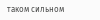таком сильном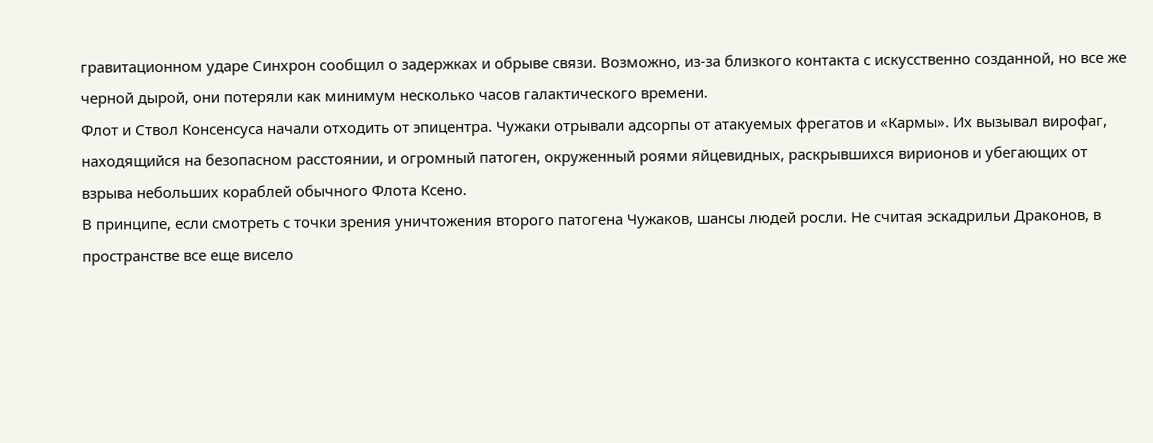гравитационном ударе Синхрон сообщил о задержках и обрыве связи. Возможно, из-за близкого контакта с искусственно созданной, но все же черной дырой, они потеряли как минимум несколько часов галактического времени.
Флот и Ствол Консенсуса начали отходить от эпицентра. Чужаки отрывали адсорпы от атакуемых фрегатов и «Кармы». Их вызывал вирофаг, находящийся на безопасном расстоянии, и огромный патоген, окруженный роями яйцевидных, раскрывшихся вирионов и убегающих от взрыва небольших кораблей обычного Флота Ксено.
В принципе, если смотреть с точки зрения уничтожения второго патогена Чужаков, шансы людей росли. Не считая эскадрильи Драконов, в пространстве все еще висело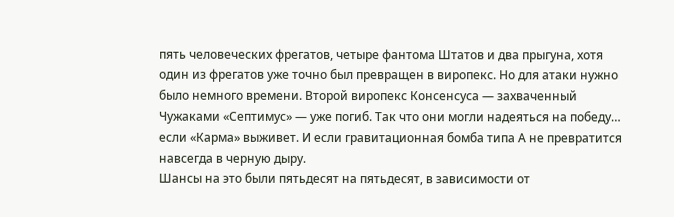пять человеческих фрегатов, четыре фантома Штатов и два прыгуна, хотя один из фрегатов уже точно был превращен в виропекс. Но для атаки нужно было немного времени. Второй виропекс Консенсуса — захваченный Чужаками «Септимус» — уже погиб. Так что они могли надеяться на победу… если «Карма» выживет. И если гравитационная бомба типа А не превратится навсегда в черную дыру.
Шансы на это были пятьдесят на пятьдесят, в зависимости от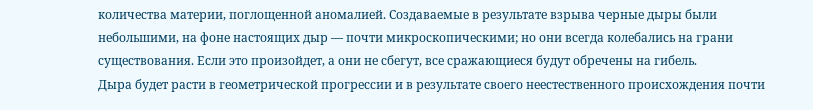количества материи, поглощенной аномалией. Создаваемые в результате взрыва черные дыры были небольшими, на фоне настоящих дыр — почти микроскопическими; но они всегда колебались на грани существования. Если это произойдет, а они не сбегут, все сражающиеся будут обречены на гибель.
Дыра будет расти в геометрической прогрессии и в результате своего неестественного происхождения почти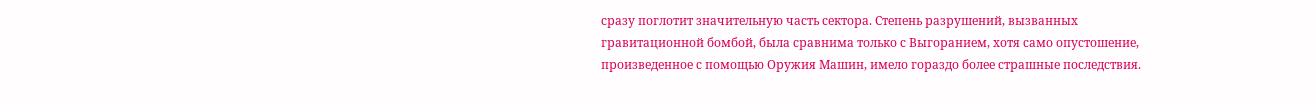сразу поглотит значительную часть сектора. Степень разрушений, вызванных гравитационной бомбой, была сравнима только с Выгоранием, хотя само опустошение, произведенное с помощью Оружия Машин, имело гораздо более страшные последствия.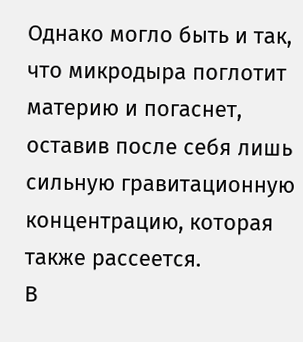Однако могло быть и так, что микродыра поглотит материю и погаснет, оставив после себя лишь сильную гравитационную концентрацию, которая также рассеется.
В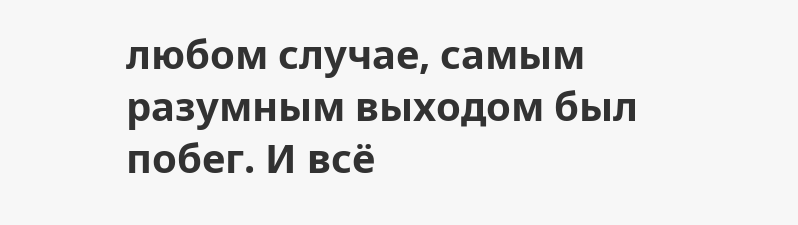любом случае, самым разумным выходом был побег. И всё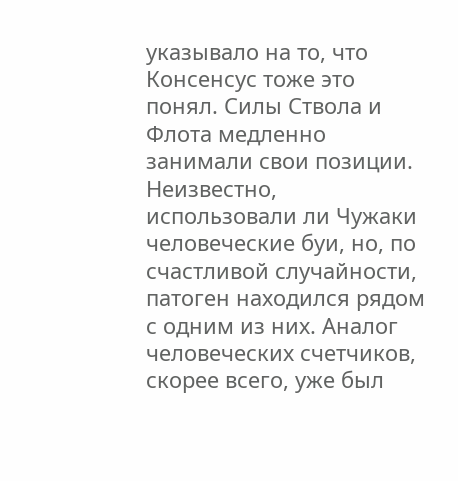указывало на то, что Консенсус тоже это понял. Силы Ствола и Флота медленно занимали свои позиции. Неизвестно, использовали ли Чужаки человеческие буи, но, по счастливой случайности, патоген находился рядом с одним из них. Аналог человеческих счетчиков, скорее всего, уже был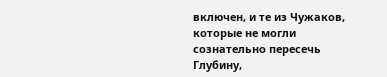включен, и те из Чужаков, которые не могли сознательно пересечь Глубину,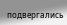подвергались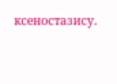ксеностазису.